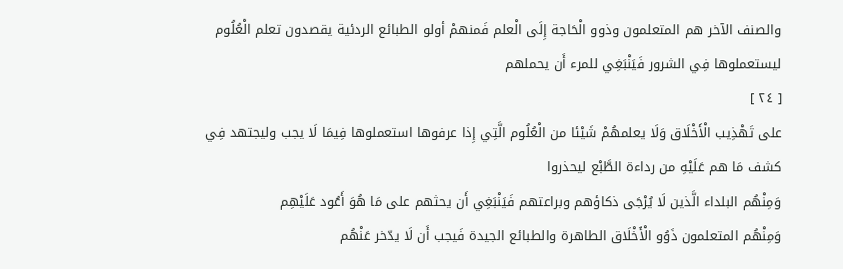والصنف الآخر هم المتعلمون وذوو الْحَاجة إِلَى الْعلم فَمنهمْ أولو الطبائع الردئية يقصدون تعلم الْعُلُوم ليستعملوها فِي الشرور فَيَنْبَغِي للمرء أَن يحملهم
[ ٢٤ ]
على تَهْذِيب الْأَخْلَاق وَلَا يعلمهُمْ شَيْئا من الْعُلُوم الَّتِي إِذا عرفوها استعملوها فِيمَا لَا يجب وليجتهد فِي كشف مَا هم عَلَيْهِ من رداءة الطَّبْع ليحذروا
وَمِنْهُم البلداء الَّذين لَا يُرْجَى ذكاؤهم وبراعتهم فَيَنْبَغِي أَن يحثهم على مَا هُوَ أَعُود عَلَيْهِم
وَمِنْهُم المتعلمون ذَوُو الْأَخْلَاق الطاهرة والطبائع الجيدة فَيجب أَن لَا يدّخر عَنْهُم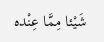شَيْئا مِمَّا عِنْده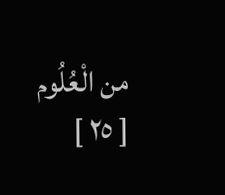من الْعُلُوم
[ ٢٥ ]